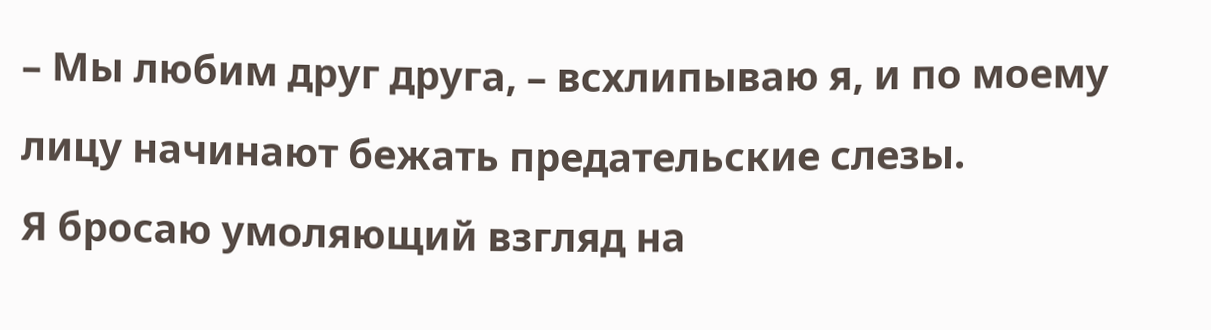– Мы любим друг друга, – всхлипываю я, и по моему лицу начинают бежать предательские слезы.
Я бросаю умоляющий взгляд на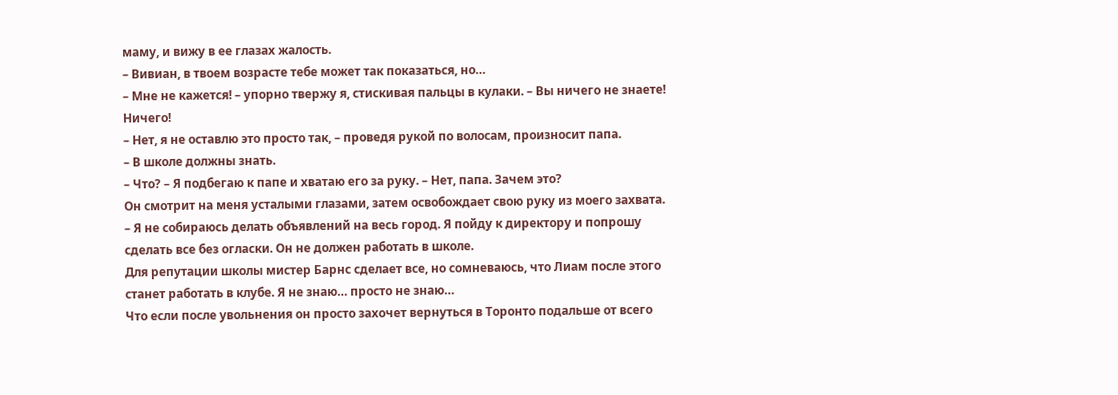маму, и вижу в ее глазах жалость.
– Вивиан, в твоем возрасте тебе может так показаться, но…
– Мне не кажется! – упорно твержу я, стискивая пальцы в кулаки. – Вы ничего не знаете! Ничего!
– Нет, я не оставлю это просто так, – проведя рукой по волосам, произносит папа.
– В школе должны знать.
– Что? – Я подбегаю к папе и хватаю его за руку. – Нет, папа. Зачем это?
Он смотрит на меня усталыми глазами, затем освобождает свою руку из моего захвата.
– Я не собираюсь делать объявлений на весь город. Я пойду к директору и попрошу сделать все без огласки. Он не должен работать в школе.
Для репутации школы мистер Барнс сделает все, но сомневаюсь, что Лиам после этого станет работать в клубе. Я не знаю… просто не знаю…
Что если после увольнения он просто захочет вернуться в Торонто подальше от всего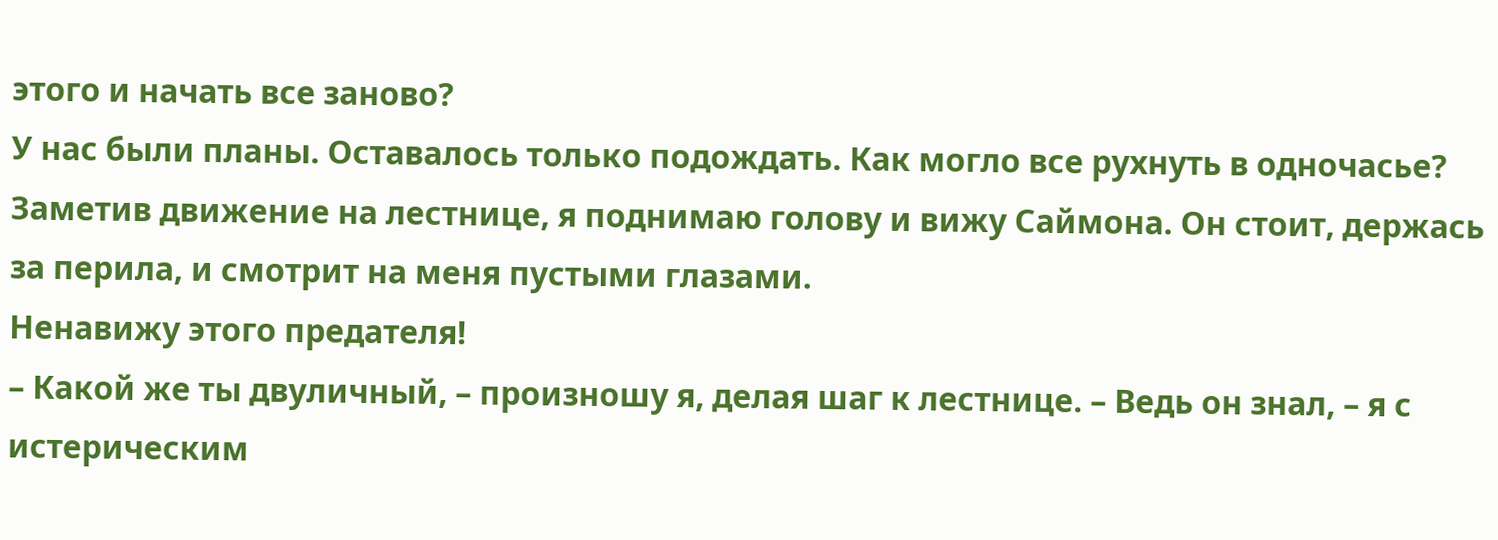этого и начать все заново?
У нас были планы. Оставалось только подождать. Как могло все рухнуть в одночасье?
Заметив движение на лестнице, я поднимаю голову и вижу Саймона. Он стоит, держась за перила, и смотрит на меня пустыми глазами.
Ненавижу этого предателя!
– Какой же ты двуличный, – произношу я, делая шаг к лестнице. – Ведь он знал, – я с истерическим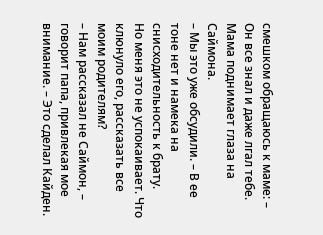смешком обращаюсь к маме: – Он все знал и даже лгал тебе.
Мама поднимает глаза на Саймона.
– Мы это уже обсудили. – В ее тоне нет и намека на снисходительность к брату.
Но меня это не успокаивает. Что клюнуло его, рассказать все моим родителям?
– Нам рассказал не Саймон, – говорит папа, привлекая мое внимание. – Это сделал Кайден.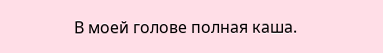В моей голове полная каша.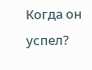Когда он успел?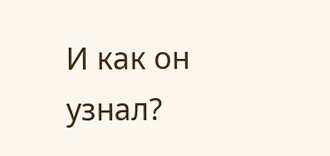И как он узнал?